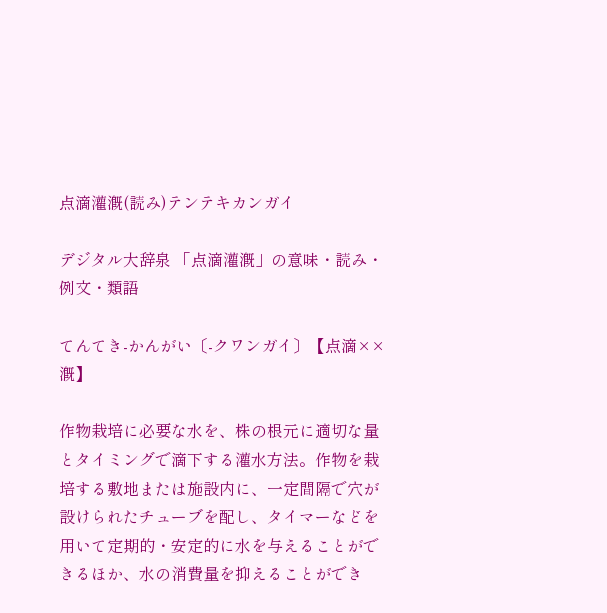点滴灌漑(読み)テンテキカンガイ

デジタル大辞泉 「点滴灌漑」の意味・読み・例文・類語

てんてき‐かんがい〔‐クワンガイ〕【点滴××漑】

作物栽培に必要な水を、株の根元に適切な量とタイミングで滴下する灌水方法。作物を栽培する敷地または施設内に、一定間隔で穴が設けられたチューブを配し、タイマーなどを用いて定期的・安定的に水を与えることができるほか、水の消費量を抑えることができ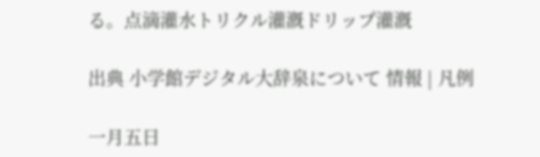る。点滴灌水トリクル灌漑ドリップ灌漑

出典 小学館デジタル大辞泉について 情報 | 凡例

一月五日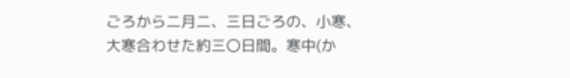ごろから二月二、三日ごろの、小寒、大寒合わせた約三〇日間。寒中(か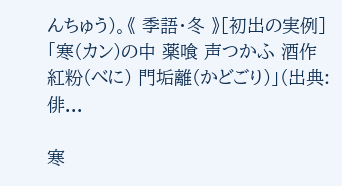んちゅう)。《 季語・冬 》[初出の実例]「寒(カン)の中 薬喰 声つかふ 酒作 紅粉(べに) 門垢離(かどごり)」(出典:俳...

寒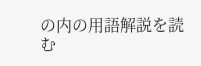の内の用語解説を読む